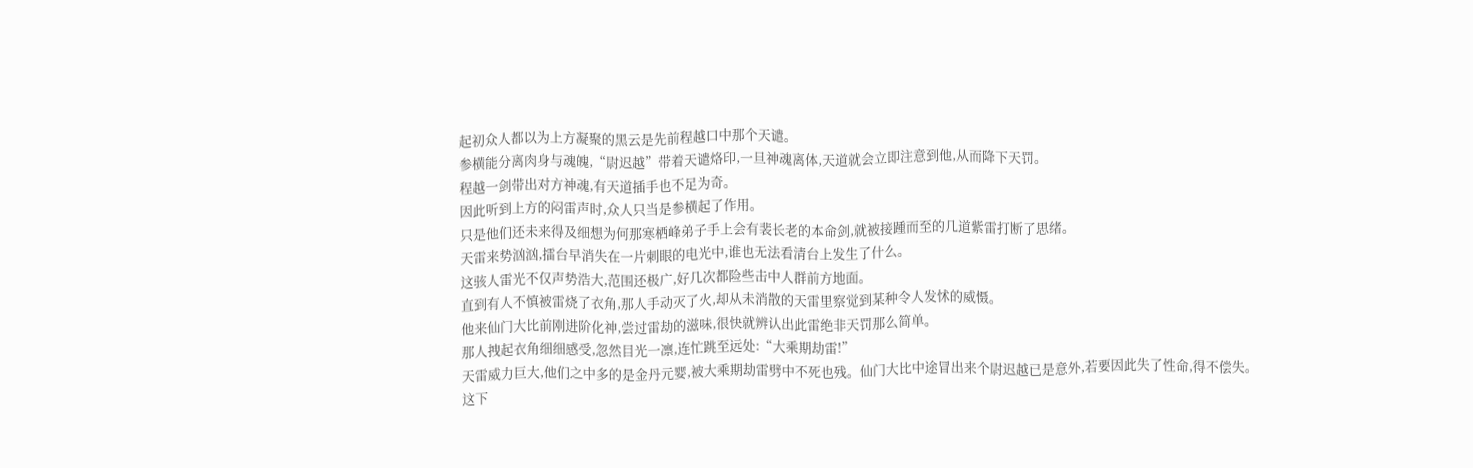起初众人都以为上方凝聚的黑云是先前程越口中那个天谴。
参横能分离肉身与魂魄,“尉迟越”带着天谴烙印,一旦神魂离体,天道就会立即注意到他,从而降下天罚。
程越一剑带出对方神魂,有天道插手也不足为奇。
因此听到上方的闷雷声时,众人只当是参横起了作用。
只是他们还未来得及细想为何那寒栖峰弟子手上会有裴长老的本命剑,就被接踵而至的几道紫雷打断了思绪。
天雷来势汹汹,擂台早消失在一片刺眼的电光中,谁也无法看清台上发生了什么。
这骇人雷光不仅声势浩大,范围还极广,好几次都险些击中人群前方地面。
直到有人不慎被雷烧了衣角,那人手动灭了火,却从未消散的天雷里察觉到某种令人发怵的威慑。
他来仙门大比前刚进阶化神,尝过雷劫的滋味,很快就辨认出此雷绝非天罚那么简单。
那人拽起衣角细细感受,忽然目光一凛,连忙跳至远处:“大乘期劫雷!”
天雷威力巨大,他们之中多的是金丹元婴,被大乘期劫雷劈中不死也残。仙门大比中途冒出来个尉迟越已是意外,若要因此失了性命,得不偿失。
这下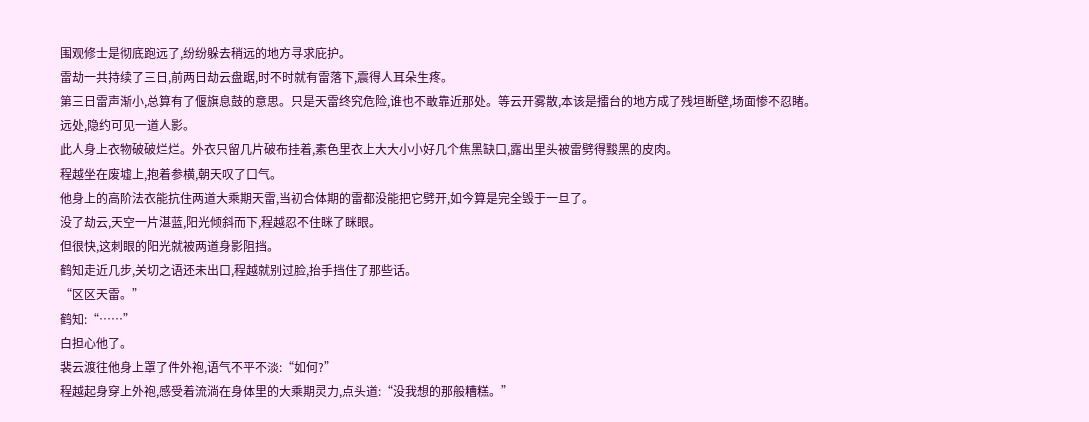围观修士是彻底跑远了,纷纷躲去稍远的地方寻求庇护。
雷劫一共持续了三日,前两日劫云盘踞,时不时就有雷落下,震得人耳朵生疼。
第三日雷声渐小,总算有了偃旗息鼓的意思。只是天雷终究危险,谁也不敢靠近那处。等云开雾散,本该是擂台的地方成了残垣断壁,场面惨不忍睹。
远处,隐约可见一道人影。
此人身上衣物破破烂烂。外衣只留几片破布挂着,素色里衣上大大小小好几个焦黑缺口,露出里头被雷劈得黢黑的皮肉。
程越坐在废墟上,抱着参横,朝天叹了口气。
他身上的高阶法衣能抗住两道大乘期天雷,当初合体期的雷都没能把它劈开,如今算是完全毁于一旦了。
没了劫云,天空一片湛蓝,阳光倾斜而下,程越忍不住眯了眯眼。
但很快,这刺眼的阳光就被两道身影阻挡。
鹤知走近几步,关切之语还未出口,程越就别过脸,抬手挡住了那些话。
“区区天雷。”
鹤知:“……”
白担心他了。
裴云渡往他身上罩了件外袍,语气不平不淡:“如何?”
程越起身穿上外袍,感受着流淌在身体里的大乘期灵力,点头道:“没我想的那般糟糕。”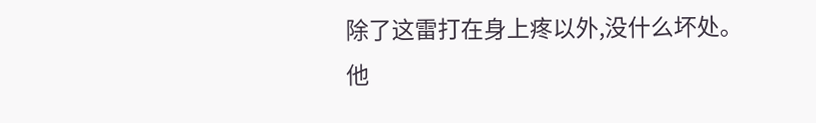除了这雷打在身上疼以外,没什么坏处。
他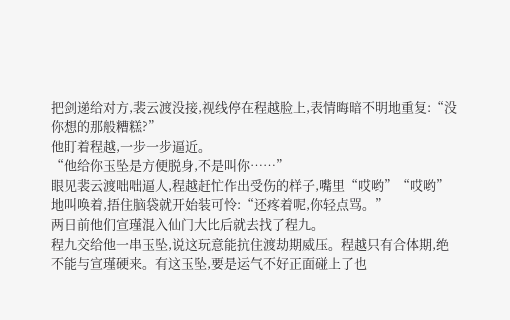把剑递给对方,裴云渡没接,视线停在程越脸上,表情晦暗不明地重复:“没你想的那般糟糕?”
他盯着程越,一步一步逼近。
“他给你玉坠是方便脱身,不是叫你……”
眼见裴云渡咄咄逼人,程越赶忙作出受伤的样子,嘴里“哎哟”“哎哟”地叫唤着,捂住脑袋就开始装可怜:“还疼着呢,你轻点骂。”
两日前他们宣瑾混入仙门大比后就去找了程九。
程九交给他一串玉坠,说这玩意能抗住渡劫期威压。程越只有合体期,绝不能与宣瑾硬来。有这玉坠,要是运气不好正面碰上了也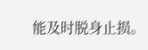能及时脱身止损。